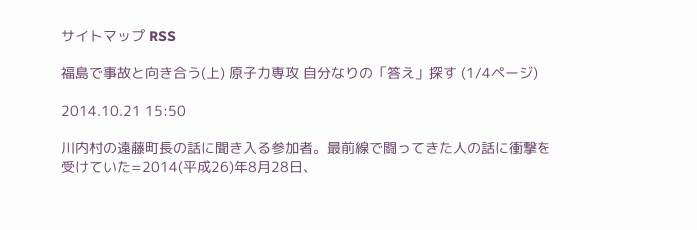サイトマップ RSS

福島で事故と向き合う(上) 原子力専攻 自分なりの「答え」探す (1/4ページ)

2014.10.21 15:50

川内村の遠藤町長の話に聞き入る参加者。最前線で闘ってきた人の話に衝撃を受けていた=2014(平成26)年8月28日、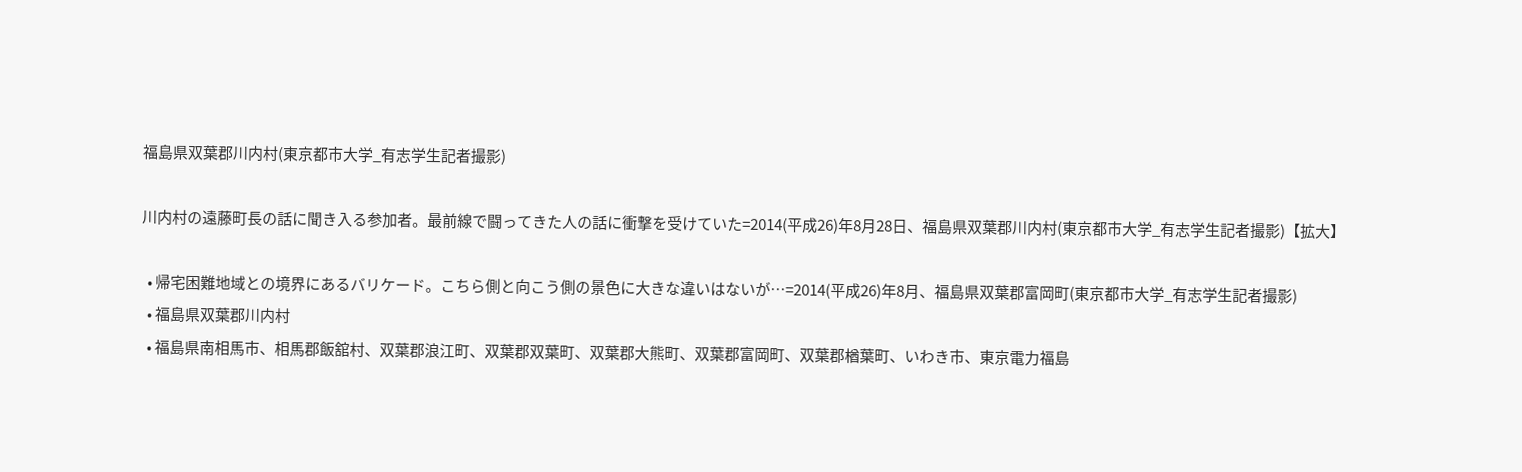福島県双葉郡川内村(東京都市大学_有志学生記者撮影)

川内村の遠藤町長の話に聞き入る参加者。最前線で闘ってきた人の話に衝撃を受けていた=2014(平成26)年8月28日、福島県双葉郡川内村(東京都市大学_有志学生記者撮影)【拡大】

  • 帰宅困難地域との境界にあるバリケード。こちら側と向こう側の景色に大きな違いはないが…=2014(平成26)年8月、福島県双葉郡富岡町(東京都市大学_有志学生記者撮影)
  • 福島県双葉郡川内村
  • 福島県南相馬市、相馬郡飯舘村、双葉郡浪江町、双葉郡双葉町、双葉郡大熊町、双葉郡富岡町、双葉郡楢葉町、いわき市、東京電力福島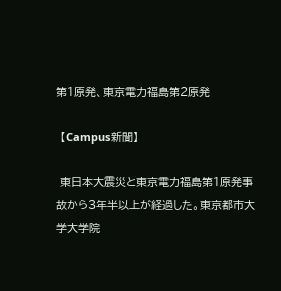第1原発、東京電力福島第2原発

 【Campus新聞】

 東日本大震災と東京電力福島第1原発事故から3年半以上が経過した。東京都市大学大学院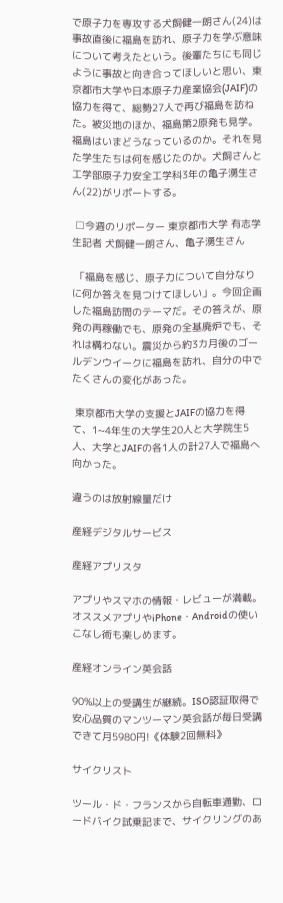で原子力を専攻する犬飼健一朗さん(24)は事故直後に福島を訪れ、原子力を学ぶ意味について考えたという。後輩たちにも同じように事故と向き合ってほしいと思い、東京都市大学や日本原子力産業協会(JAIF)の協力を得て、総勢27人で再び福島を訪ねた。被災地のほか、福島第2原発も見学。福島はいまどうなっているのか。それを見た学生たちは何を感じたのか。犬飼さんと工学部原子力安全工学科3年の亀子湧生さん(22)がリポートする。

 □今週のリポーター 東京都市大学 有志学生記者 犬飼健一朗さん、亀子湧生さん

 「福島を感じ、原子力について自分なりに何か答えを見つけてほしい」。今回企画した福島訪問のテーマだ。その答えが、原発の再稼働でも、原発の全基廃炉でも、それは構わない。震災から約3カ月後のゴールデンウイークに福島を訪れ、自分の中でたくさんの変化があった。

 東京都市大学の支援とJAIFの協力を得て、1~4年生の大学生20人と大学院生5人、大学とJAIFの各1人の計27人で福島へ向かった。

違うのは放射線量だけ

産経デジタルサービス

産経アプリスタ

アプリやスマホの情報・レビューが満載。オススメアプリやiPhone・Androidの使いこなし術も楽しめます。

産経オンライン英会話

90%以上の受講生が継続。ISO認証取得で安心品質のマンツーマン英会話が毎日受講できて月5980円!《体験2回無料》

サイクリスト

ツール・ド・フランスから自転車通勤、ロードバイク試乗記まで、サイクリングのあ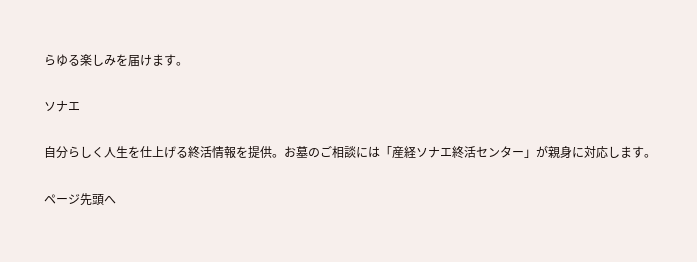らゆる楽しみを届けます。

ソナエ

自分らしく人生を仕上げる終活情報を提供。お墓のご相談には「産経ソナエ終活センター」が親身に対応します。

ページ先頭へ